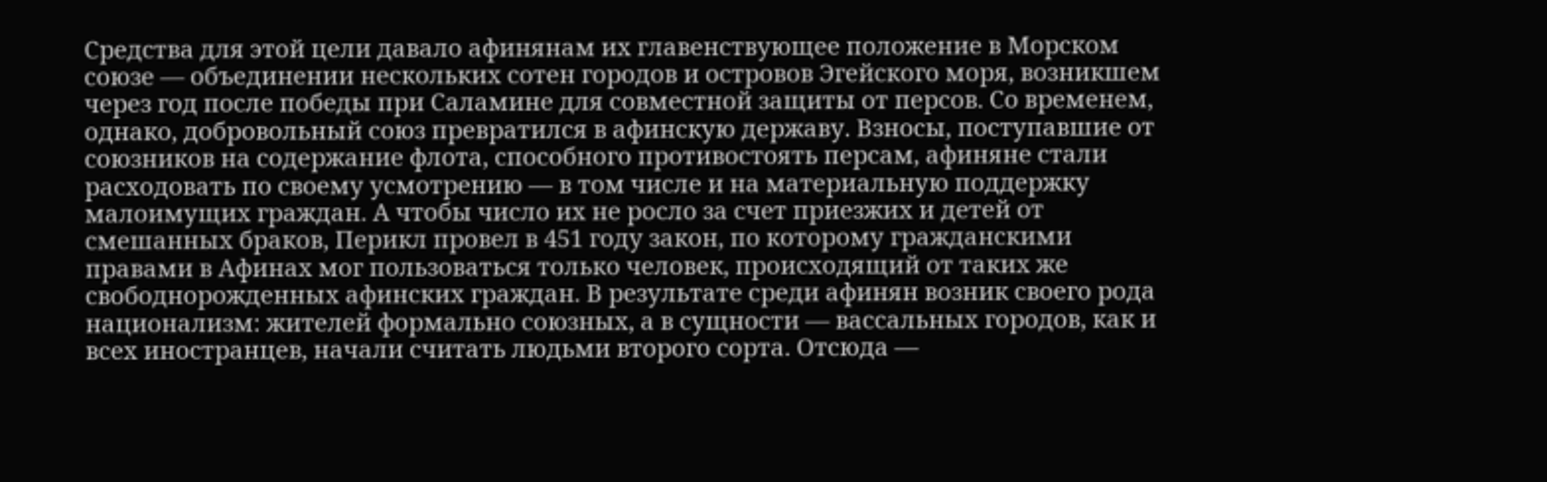Средства для этой цели давало афинянам их главенствующее положение в Морском союзе — объединении нескольких сотен городов и островов Эгейского моря, возникшем через год после победы при Саламине для совместной защиты от персов. Со временем, однако, добровольный союз превратился в афинскую державу. Взносы, поступавшие от союзников на содержание флота, способного противостоять персам, афиняне стали расходовать по своему усмотрению — в том числе и на материальную поддержку малоимущих граждан. А чтобы число их не росло за счет приезжих и детей от смешанных браков, Перикл провел в 451 году закон, по которому гражданскими правами в Афинах мог пользоваться только человек, происходящий от таких же свободнорожденных афинских граждан. В результате среди афинян возник своего рода национализм: жителей формально союзных, а в сущности — вассальных городов, как и всех иностранцев, начали считать людьми второго сорта. Отсюда —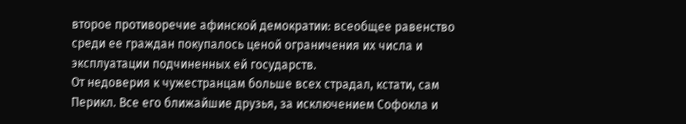второе противоречие афинской демократии: всеобщее равенство среди ее граждан покупалось ценой ограничения их числа и эксплуатации подчиненных ей государств.
От недоверия к чужестранцам больше всех страдал, кстати, сам Перикл. Все его ближайшие друзья, за исключением Софокла и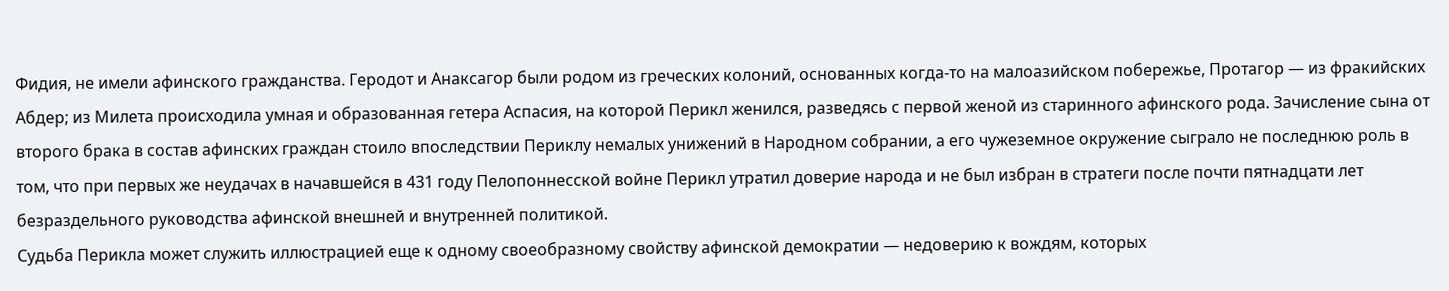Фидия, не имели афинского гражданства. Геродот и Анаксагор были родом из греческих колоний, основанных когда-то на малоазийском побережье, Протагор — из фракийских Абдер; из Милета происходила умная и образованная гетера Аспасия, на которой Перикл женился, разведясь с первой женой из старинного афинского рода. Зачисление сына от второго брака в состав афинских граждан стоило впоследствии Периклу немалых унижений в Народном собрании, а его чужеземное окружение сыграло не последнюю роль в том, что при первых же неудачах в начавшейся в 431 году Пелопоннесской войне Перикл утратил доверие народа и не был избран в стратеги после почти пятнадцати лет безраздельного руководства афинской внешней и внутренней политикой.
Судьба Перикла может служить иллюстрацией еще к одному своеобразному свойству афинской демократии — недоверию к вождям, которых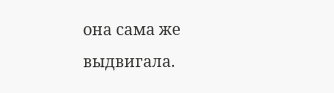она сама же выдвигала.